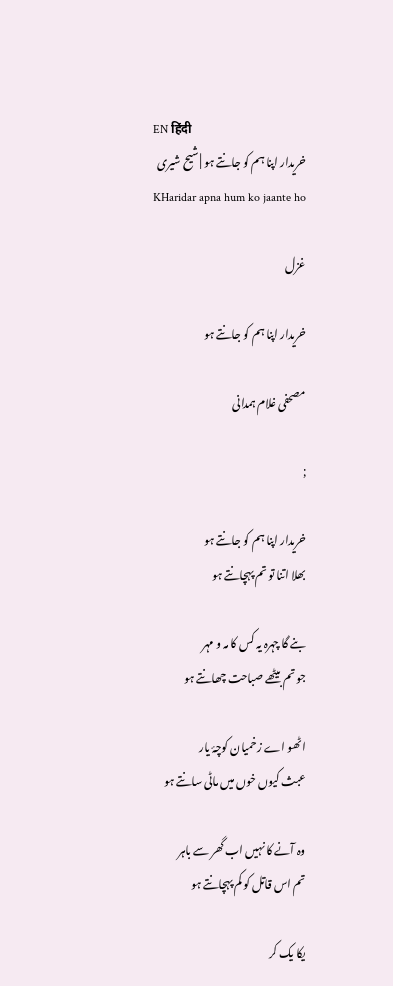EN हिंदी
خریدار اپنا ہم کو جانتے ہو | شیح شیری
KHaridar apna hum ko jaante ho

غزل

خریدار اپنا ہم کو جانتے ہو

مصحفی غلام ہمدانی

;

خریدار اپنا ہم کو جانتے ہو
بھلا اتنا تو تم پہچانتے ہو

بنے گا چہرہ یہ کس کا مہ و مہر
جو تم بیٹھے صباحت چھانتے ہو

اٹھو اے زخمیان کوچۂ یار
عبث کیوں خوں میں ماٹی سانتے ہو

وہ آنے کا نہیں اب گھر سے باہر
تم اس قاتل کو کم پہچانتے ہو

یکا یک کر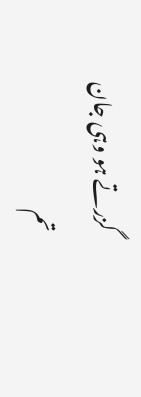گزرتے ہو وہی جان
تم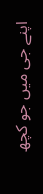اپنے جی میں جو کچھ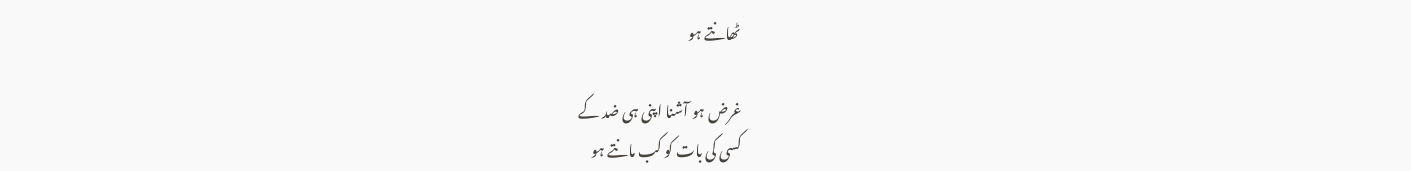ٹھانتے ہو

غرض ہو آشنا اپنی ہی ضد کے
کسی کی بات کو کب مانتے ہو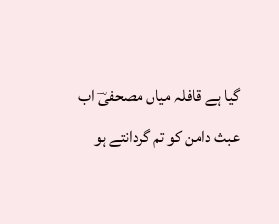گیا ہے قافلہ میاں مصحفیؔ اب
عبث دامن کو تم گردانتے ہو